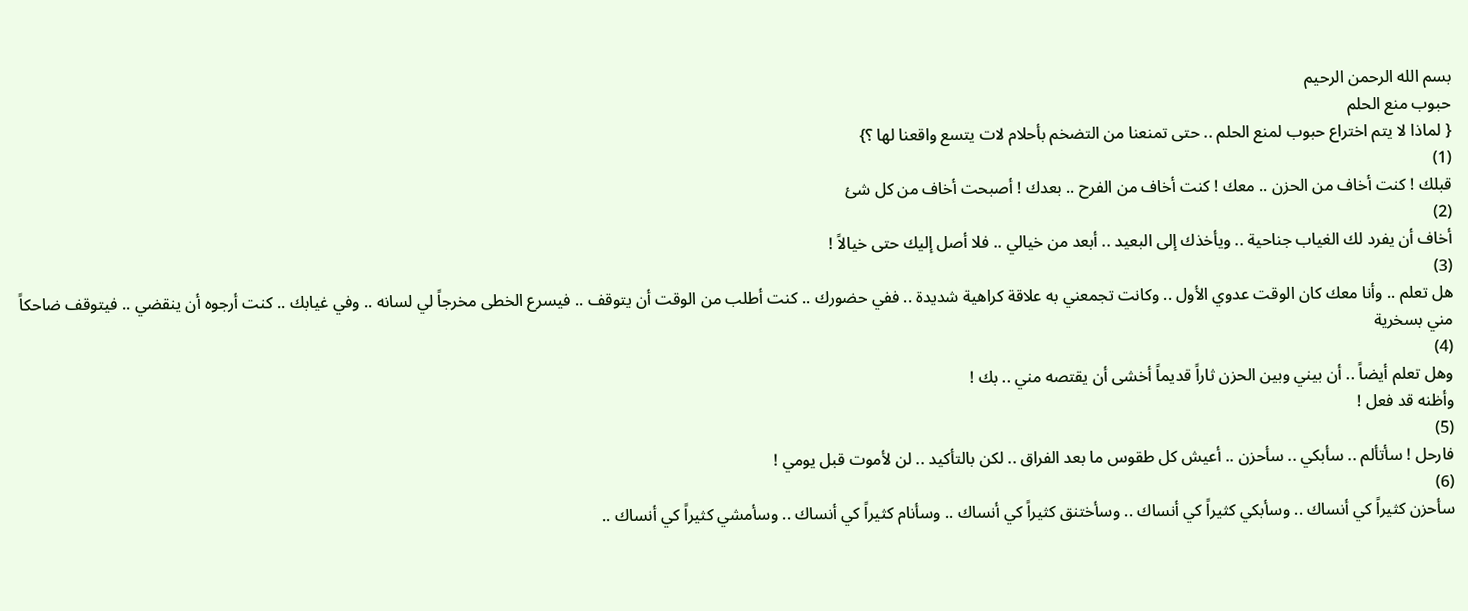بسم الله الرحمن الرحيم
حبوب منع الحلم
{ لماذا لا يتم اختراع حبوب لمنع الحلم .. حتى تمنعنا من التضخم بأحلام لات يتسع واقعنا لها ؟}
(1)
قبلك ! كنت أخاف من الحزن .. معك ! كنت أخاف من الفرح .. بعدك ! أصبحت أخاف من كل شئ
(2)
أخاف أن يفرد لك الغياب جناحية .. ويأخذك إلى البعيد .. أبعد من خيالي .. فلا أصل إليك حتى خيالاً !
(3)
هل تعلم .. وأنا معك كان الوقت عدوي الأول .. وكانت تجمعني به علاقة كراهية شديدة .. ففي حضورك .. كنت أطلب من الوقت أن يتوقف .. فيسرع الخطى مخرجاً لي لسانه .. وفي غيابك .. كنت أرجوه أن ينقضي .. فيتوقف ضاحكاً مني بسخرية
(4)
وهل تعلم أيضاً .. أن بيني وبين الحزن ثاراً قديماً أخشى أن يقتصه مني .. بك !
وأظنه قد فعل !
(5)
فارحل ! سأتألم .. سأبكي .. سأحزن .. أعيش كل طقوس ما بعد الفراق .. لكن بالتأكيد .. لن لأموت قبل يومي !
(6)
سأحزن كثيراً كي أنساك .. وسأبكي كثيراً كي أنساك .. وسأختنق كثيراً كي أنساك .. وسأنام كثيراً كي أنساك .. وسأمشي كثيراً كي أنساك ..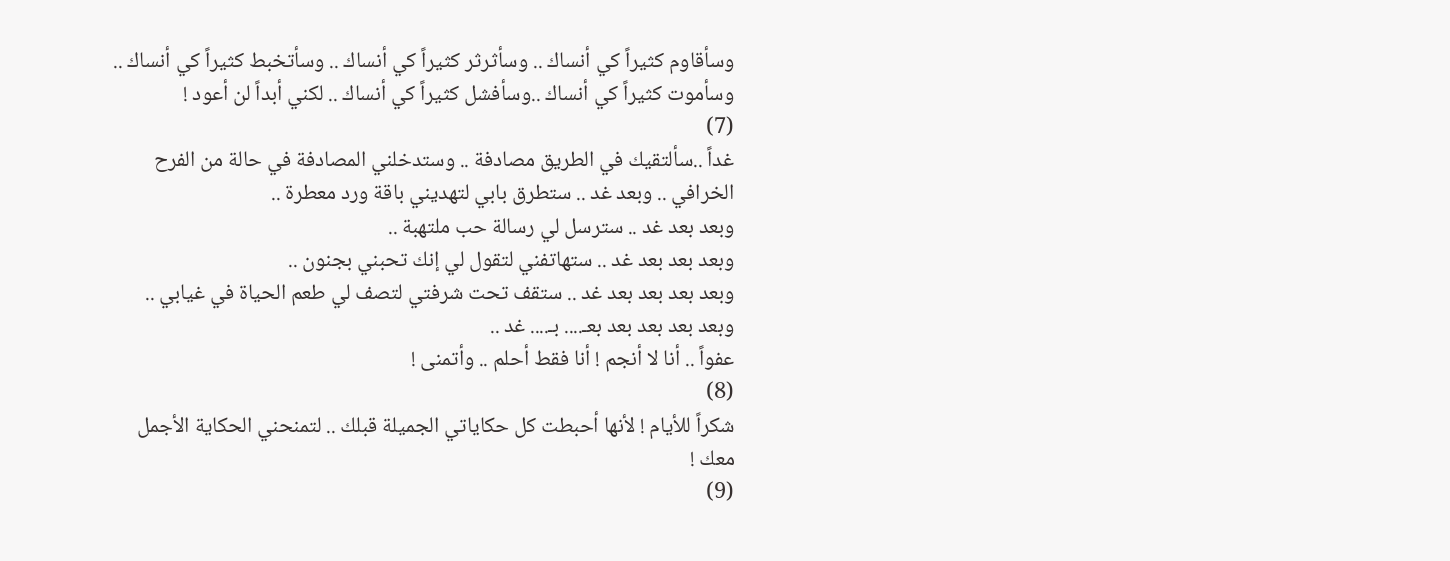وسأقاوم كثيراً كي أنساك .. وسأثرثر كثيراً كي أنساك .. وسأتخبط كثيراً كي أنساك .. وسأموت كثيراً كي أنساك ..وسأفشل كثيراً كي أنساك .. لكني أبداً لن أعود !
(7)
غداً ..سألتقيك في الطريق مصادفة .. وستدخلني المصادفة في حالة من الفرح الخرافي .. وبعد غد .. ستطرق بابي لتهديني باقة ورد معطرة ..
وبعد بعد غد .. سترسل لي رسالة حب ملتهبة ..
وبعد بعد بعد غد .. ستهاتفني لتقول لي إنك تحبني بجنون ..
وبعد بعد بعد بعد غد .. ستقف تحت شرفتي لتصف لي طعم الحياة في غيابي ..
وبعد بعد بعد بعد بعـ.... بـ.... غد ..
عفواً .. أنا لا أنجم ! أنا فقط أحلم .. وأتمنى !
(8)
شكراً للأيام ! لأنها أحبطت كل حكاياتي الجميلة قبلك .. لتمنحني الحكاية الأجمل معك !
(9)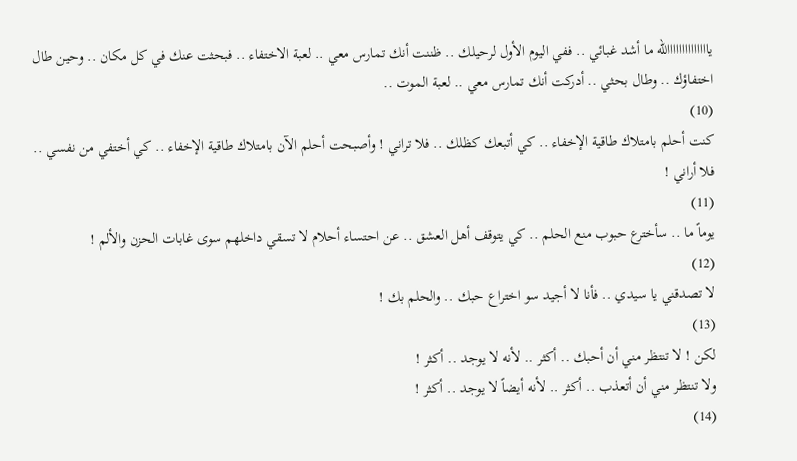ياااااااااااااالله ما أشد غبائي .. ففي اليوم الأول لرحيلك .. ظننت أنك تمارس معي .. لعبة الاختفاء .. فبحثت عنك في كل مكان .. وحين طال اختفاؤك .. وطال بحثي .. أدركت أنك تمارس معي .. لعبة الموت ..
(10)
كنت أحلم بامتلاك طاقية الإخفاء .. كي أتبعك كظلك .. فلا تراني ! وأصبحت أحلم الآن بامتلاك طاقية الإخفاء .. كي أختفي من نفسي .. فلا أراني !
(11)
يوماً ما .. سأخترع حبوب منع الحلم .. كي يتوقف أهل العشق .. عن احتساء أحلام لا تسقي داخلهم سوى غابات الحزن والألم !
(12)
لا تصدقني يا سيدي .. فأنا لا أجيد سو اختراع حبك .. والحلم بك !
(13)
لكن ! لا تنتظر مني أن أحبك .. أكثر .. لأنه لا يوجد .. أكثر !
ولا تنتظر مني أن أتعذب .. أكثر .. لأنه أيضاً لا يوجد .. أكثر !
(14)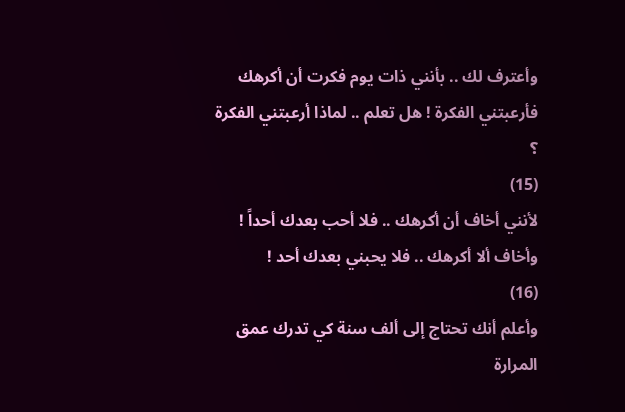وأعترف لك .. بأنني ذات يوم فكرت أن أكرهك فأرعبتني الفكرة ! هل تعلم .. لماذا أرعبتني الفكرة ؟
(15)
لأنني أخاف أن أكرهك .. فلا أحب بعدك أحداً ! وأخاف ألا أكرهك .. فلا يحبني بعدك أحد !
(16)
وأعلم أنك تحتاج إلى ألف سنة كي تدرك عمق المرارة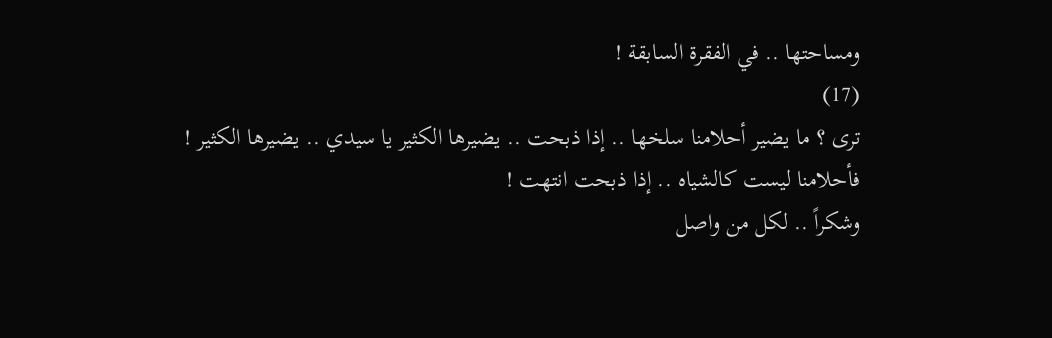ومساحتها .. في الفقرة السابقة !
(17)
ترى ؟ ما يضير أحلامنا سلخها .. إذا ذبحت .. يضيرها الكثير يا سيدي .. يضيرها الكثير !
فأحلامنا ليست كالشياه .. إذا ذبحت انتهت !
وشكراً .. لكل من واصل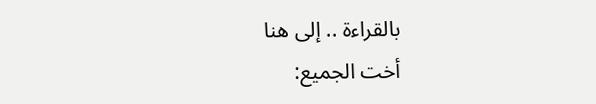بالقراءة .. إلى هنا
أخت الجميع: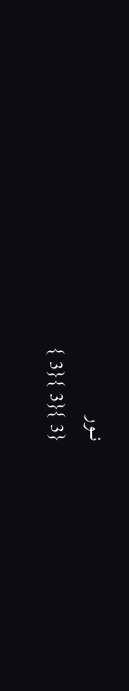نـــور
{3 }{3 }{3 }